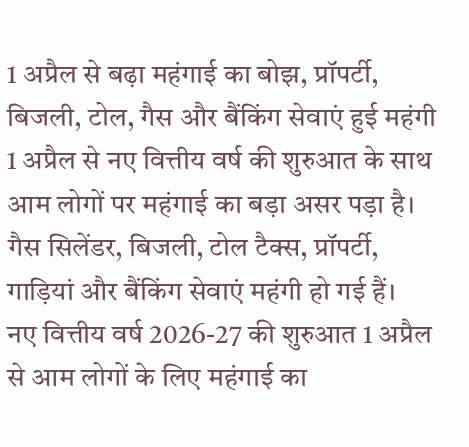1 अप्रैल से बढ़ा महंगाई का बोझ, प्रॉपर्टी, बिजली, टोल, गैस और बैंकिंग सेवाएं हुई महंगी
1 अप्रैल से नए वित्तीय वर्ष की शुरुआत के साथ आम लोगों पर महंगाई का बड़ा असर पड़ा है। गैस सिलेंडर, बिजली, टोल टैक्स, प्रॉपर्टी, गाड़ियां और बैंकिंग सेवाएं महंगी हो गई हैं।
नए वित्तीय वर्ष 2026-27 की शुरुआत 1 अप्रैल से आम लोगों के लिए महंगाई का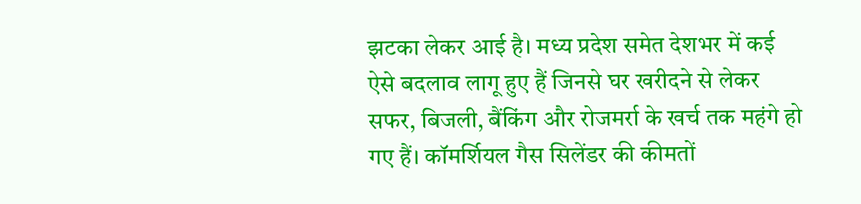झटका लेकर आई है। मध्य प्रदेश समेत देशभर में कई ऐसे बदलाव लागू हुए हैं जिनसे घर खरीदने से लेकर सफर, बिजली, बैंकिंग और रोजमर्रा के खर्च तक महंगे हो गए हैं। कॉमर्शियल गैस सिलेंडर की कीमतों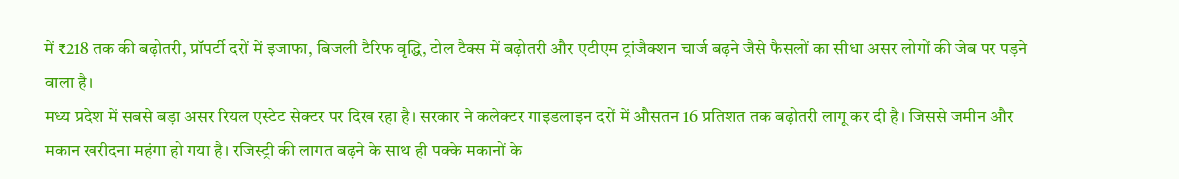में ₹218 तक की बढ़ोतरी, प्रॉपर्टी दरों में इजाफा, बिजली टैरिफ वृद्धि, टोल टैक्स में बढ़ोतरी और एटीएम ट्रांजैक्शन चार्ज बढ़ने जैसे फैसलों का सीधा असर लोगों की जेब पर पड़ने वाला है।
मध्य प्रदेश में सबसे बड़ा असर रियल एस्टेट सेक्टर पर दिख रहा है। सरकार ने कलेक्टर गाइडलाइन दरों में औसतन 16 प्रतिशत तक बढ़ोतरी लागू कर दी है। जिससे जमीन और मकान खरीदना महंगा हो गया है। रजिस्ट्री की लागत बढ़ने के साथ ही पक्के मकानों के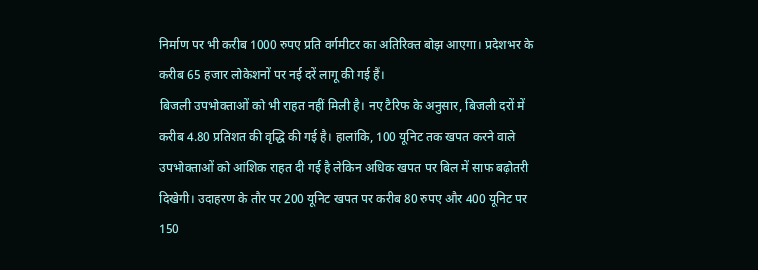निर्माण पर भी करीब 1000 रुपए प्रति वर्गमीटर का अतिरिक्त बोझ आएगा। प्रदेशभर के करीब 65 हजार लोकेशनों पर नई दरें लागू की गई हैं।
बिजली उपभोक्ताओं को भी राहत नहीं मिली है। नए टैरिफ के अनुसार, बिजली दरों में करीब 4.80 प्रतिशत की वृद्धि की गई है। हालांकि, 100 यूनिट तक खपत करने वाले उपभोक्ताओं को आंशिक राहत दी गई है लेकिन अधिक खपत पर बिल में साफ बढ़ोतरी दिखेगी। उदाहरण के तौर पर 200 यूनिट खपत पर करीब 80 रुपए और 400 यूनिट पर 150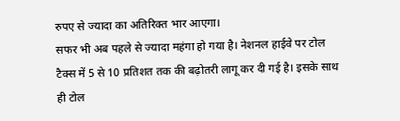रुपए से ज्यादा का अतिरिक्त भार आएगा।
सफर भी अब पहले से ज्यादा महंगा हो गया है। नेशनल हाईवे पर टोल टैक्स में 5 से 10 प्रतिशत तक की बढ़ोतरी लागू कर दी गई है। इसके साथ ही टोल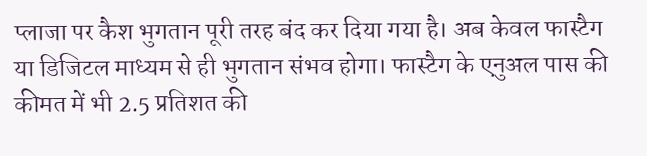प्लाजा पर कैश भुगतान पूरी तरह बंद कर दिया गया है। अब केवल फास्टैग या डिजिटल माध्यम से ही भुगतान संभव होगा। फास्टैग के एनुअल पास की कीमत में भी 2.5 प्रतिशत की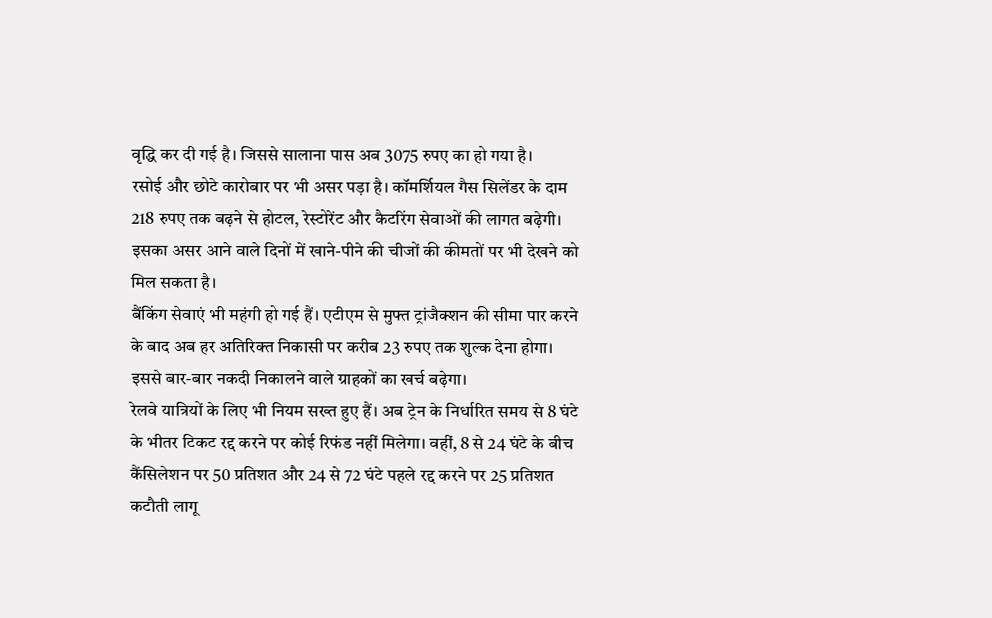वृद्धि कर दी गई है। जिससे सालाना पास अब 3075 रुपए का हो गया है।
रसोई और छोटे कारोबार पर भी असर पड़ा है। कॉमर्शियल गैस सिलेंडर के दाम 218 रुपए तक बढ़ने से होटल, रेस्टोरेंट और कैटरिंग सेवाओं की लागत बढ़ेगी। इसका असर आने वाले दिनों में खाने-पीने की चीजों की कीमतों पर भी देखने को मिल सकता है।
बैंकिंग सेवाएं भी महंगी हो गई हैं। एटीएम से मुफ्त ट्रांजैक्शन की सीमा पार करने के बाद अब हर अतिरिक्त निकासी पर करीब 23 रुपए तक शुल्क देना होगा। इससे बार-बार नकदी निकालने वाले ग्राहकों का खर्च बढ़ेगा।
रेलवे यात्रियों के लिए भी नियम सख्त हुए हैं। अब ट्रेन के निर्धारित समय से 8 घंटे के भीतर टिकट रद्द करने पर कोई रिफंड नहीं मिलेगा। वहीं, 8 से 24 घंटे के बीच कैंसिलेशन पर 50 प्रतिशत और 24 से 72 घंटे पहले रद्द करने पर 25 प्रतिशत कटौती लागू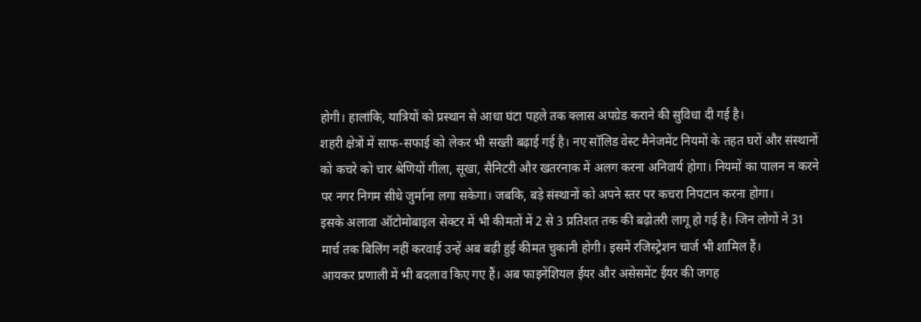होगी। हालांकि, यात्रियों को प्रस्थान से आधा घंटा पहले तक क्लास अपग्रेड कराने की सुविधा दी गई है।
शहरी क्षेत्रों में साफ-सफाई को लेकर भी सख्ती बढ़ाई गई है। नए सॉलिड वेस्ट मैनेजमेंट नियमों के तहत घरों और संस्थानों को कचरे को चार श्रेणियों गीला, सूखा, सैनिटरी और खतरनाक में अलग करना अनिवार्य होगा। नियमों का पालन न करने पर नगर निगम सीधे जुर्माना लगा सकेगा। जबकि, बड़े संस्थानों को अपने स्तर पर कचरा निपटान करना होगा।
इसके अलावा ऑटोमोबाइल सेक्टर में भी कीमतों में 2 से 3 प्रतिशत तक की बढ़ोतरी लागू हो गई है। जिन लोगों ने 31 मार्च तक बिलिंग नहीं करवाई उन्हें अब बढ़ी हुई कीमत चुकानी होगी। इसमें रजिस्ट्रेशन चार्ज भी शामिल हैं।
आयकर प्रणाली में भी बदलाव किए गए हैं। अब फाइनेंशियल ईयर और असेसमेंट ईयर की जगह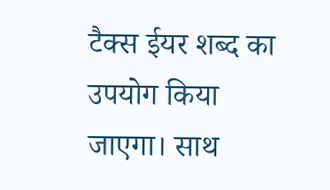टैक्स ईयर शब्द का उपयोग किया जाएगा। साथ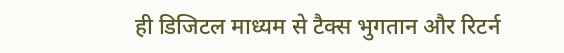ही डिजिटल माध्यम से टैक्स भुगतान और रिटर्न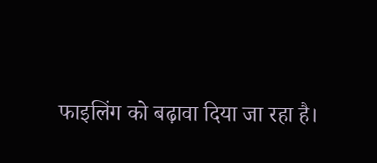फाइलिंग को बढ़ावा दिया जा रहा है।